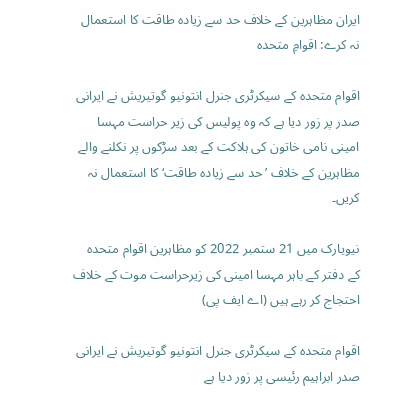ایران مظاہرین کے خلاف حد سے زیادہ طاقت کا استعمال نہ کرے: اقوامِ متحدہ

اقوام متحدہ کے سیکرٹری جنرل انتونیو گوتیریش نے ایرانی صدر پر زور دیا ہے کہ وہ پولیس کی زیر حراست مہسا امینی نامی خاتون کی ہلاکت کے بعد سڑکوں پر نکلنے والے مظاہرین کے خلاف ’حد سے زیادہ طاقت‘ کا استعمال نہ کریں۔

نیویارک میں 21 ستمبر 2022 کو مظاہرین اقوام متحدہ کے دفتر کے باہر مہسا امینی کی زیرحراست موت کے خلاف احتجاج کر رہے ہیں (اے ایف پی)

اقوام متحدہ کے سیکرٹری جنرل انتونیو گوتیریش نے ایرانی صدر ابراہیم رئیسی پر زور دیا ہے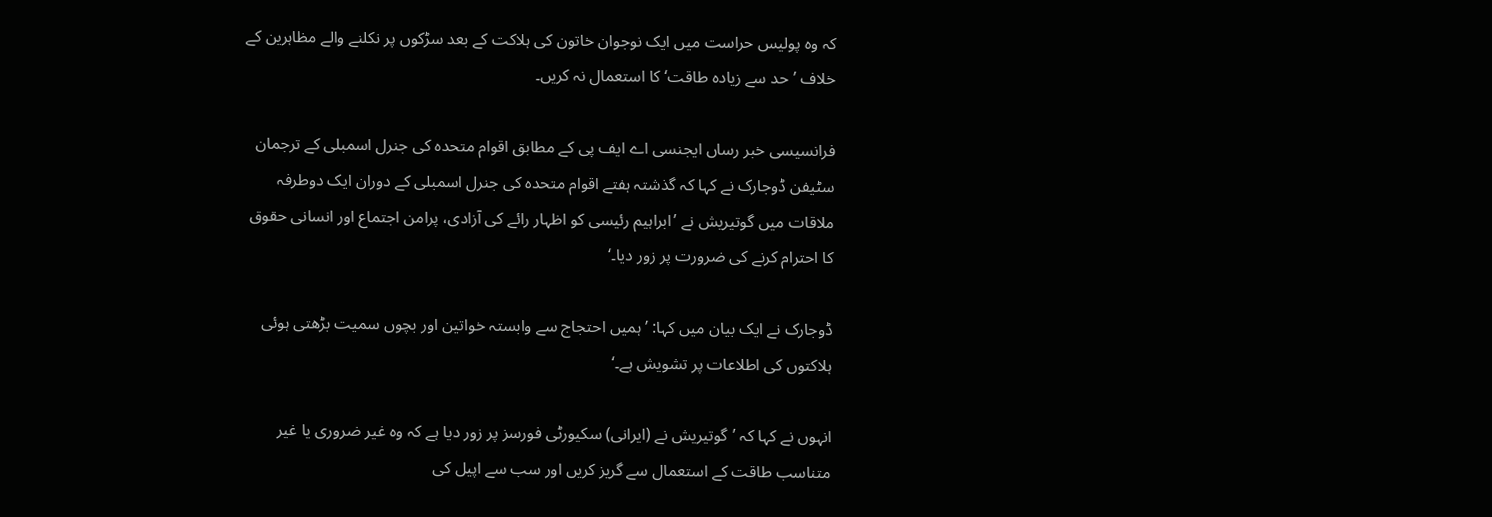کہ وہ پولیس حراست میں ایک نوجوان خاتون کی ہلاکت کے بعد سڑکوں پر نکلنے والے مظاہرین کے خلاف ’حد سے زیادہ طاقت‘ کا استعمال نہ کریں۔

فرانسیسی خبر رساں ایجنسی اے ایف پی کے مطابق اقوام متحدہ کی جنرل اسمبلی کے ترجمان سٹیفن ڈوجارک نے کہا کہ گذشتہ ہفتے اقوام متحدہ کی جنرل اسمبلی کے دوران ایک دوطرفہ ملاقات میں گوتیریش نے ’ابراہیم رئیسی کو اظہار رائے کی آزادی، پرامن اجتماع اور انسانی حقوق کا احترام کرنے کی ضرورت پر زور دیا۔‘

ڈوجارک نے ایک بیان میں کہا: ’ہمیں احتجاج سے وابستہ خواتین اور بچوں سمیت بڑھتی ہوئی ہلاکتوں کی اطلاعات پر تشویش ہے۔‘

انہوں نے کہا کہ ’گوتیریش نے (ایرانی) سکیورٹی فورسز پر زور دیا ہے کہ وہ غیر ضروری یا غیر متناسب طاقت کے استعمال سے گریز کریں اور سب سے اپیل کی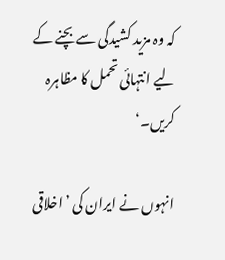کہ وہ مزید کشیدگی سے بچنے کے لیے انتہائی تحمل کا مظاہرہ کریں۔‘

انہوں نے ایران کی ’اخلاقی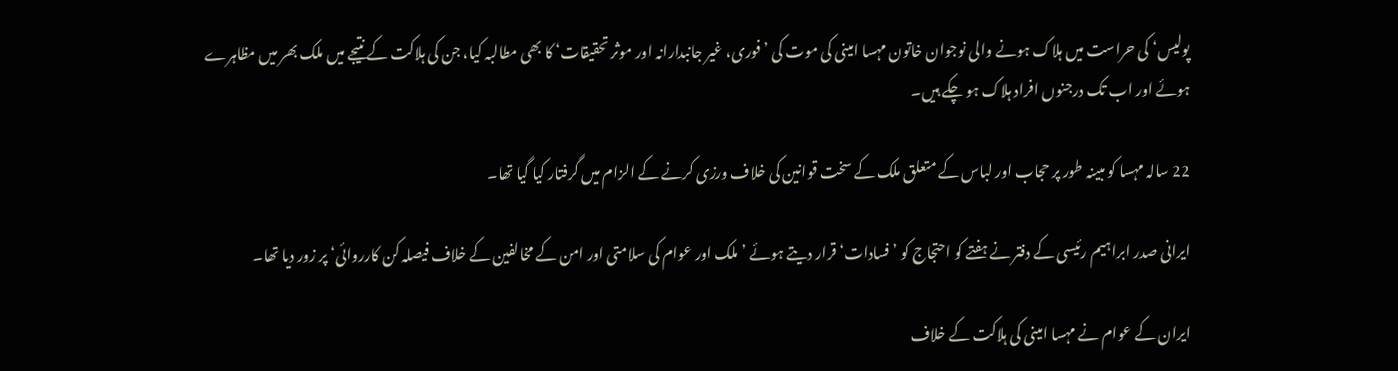پولیس‘ کی حراست میں ہلاک ہونے والی نوجوان خاتون مہسا امینی کی موت کی ’فوری، غیر جانبدارانہ اور موثر تحقیقات‘ کا بھی مطالبہ کیا، جن کی ہلاکت کے نتیجے میں ملک بھر میں مظاہرے ہوئے اور اب تک درجنوں افراد ہلاک ہو چکے ہیں۔

22 سالہ مہسا کو مبینہ طور پر حجاب اور لباس کے متعلق ملک کے سخت قوانین کی خلاف ورزی کرنے کے الزام میں گرفتار کیا گیا تھا۔

ایرانی صدر ابراہیم رئیسی کے دفتر نے ہفتے کو احتجاج کو ’فسادات‘ قرار دیتے ہوئے ’ملک اور عوام کی سلامتی اور امن کے مخالفین کے خلاف فیصلہ کن کارروائی‘ پر زور دیا تھا۔

ایران کے عوام نے مہسا امینی کی ہلاکت کے خلاف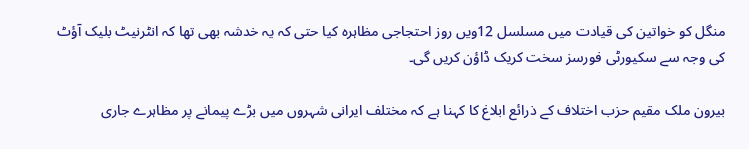منگل کو خواتین کی قیادت میں مسلسل 12ویں روز احتجاجی مظاہرہ کیا حتی کہ یہ خدشہ بھی تھا کہ انٹرنیٹ بلیک آؤٹ کی وجہ سے سکیورٹی فورسز سخت کریک ڈاؤن کریں گی۔

بیرون ملک مقیم حزب اختلاف کے ذرائع ابلاغ کا کہنا ہے کہ مختلف ایرانی شہروں میں بڑے پیمانے پر مظاہرے جاری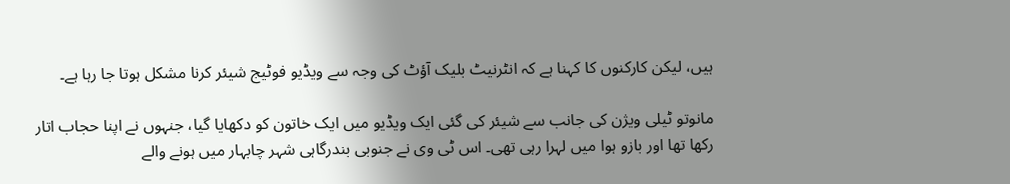ہیں، لیکن کارکنوں کا کہنا ہے کہ انٹرنیٹ بلیک آؤٹ کی وجہ سے ویڈیو فوٹیج شیئر کرنا مشکل ہوتا جا رہا ہے۔

مانوتو ٹیلی ویژن کی جانب سے شیئر کی گئی ایک ویڈیو میں ایک خاتون کو دکھایا گیا، جنہوں نے اپنا حجاب اتار رکھا تھا اور بازو ہوا میں لہرا رہی تھی۔ اس ٹی وی نے جنوبی بندرگاہی شہر چابہار میں ہونے والے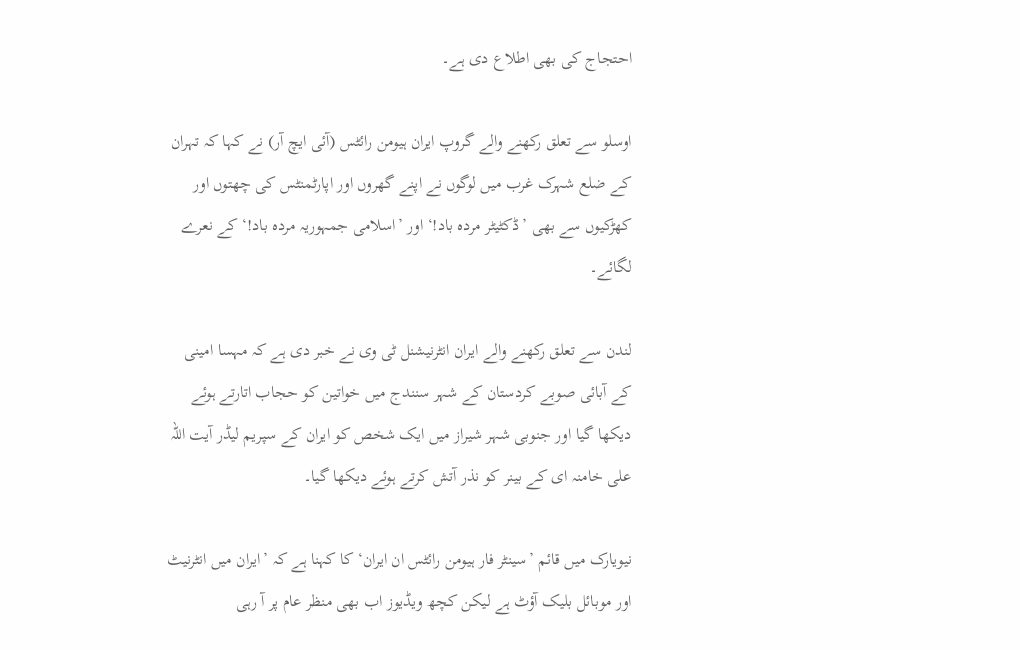احتجاج کی بھی اطلاع دی ہے۔

اوسلو سے تعلق رکھنے والے گروپ ایران ہیومن رائٹس (آئی ایچ آر) نے کہا کہ تہران کے ضلع شہرک غرب میں لوگوں نے اپنے گھروں اور اپارٹمنٹس کی چھتوں اور کھڑکیوں سے بھی ’ڈکٹیٹر مردہ باد!‘ اور ’اسلامی جمہوریہ مردہ باد!‘ کے نعرے لگائے۔

لندن سے تعلق رکھنے والے ایران انٹرنیشنل ٹی وی نے خبر دی ہے کہ مہسا امینی کے آبائی صوبے کردستان کے شہر سنندج میں خواتین کو حجاب اتارتے ہوئے دیکھا گیا اور جنوبی شہر شیراز میں ایک شخص کو ایران کے سپریم لیڈر آیت اللہ علی خامنہ ای کے بینر کو نذر آتش کرتے ہوئے دیکھا گیا۔

نیویارک میں قائم ’سینٹر فار ہیومن رائٹس ان ایران‘ کا کہنا ہے کہ ’ایران میں انٹرنیٹ اور موبائل بلیک آؤٹ ہے لیکن کچھ ویڈیوز اب بھی منظر عام پر آ رہی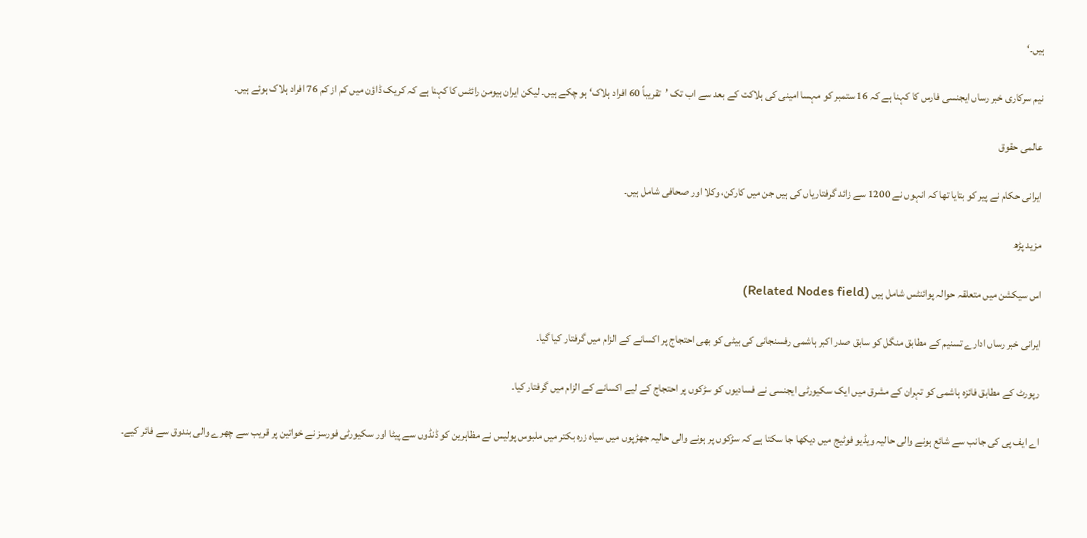ہیں۔‘

نیم سرکاری خبر رساں ایجنسی فارس کا کہنا ہے کہ 16 ستمبر کو مہسا امینی کی ہلاکت کے بعد سے اب تک ’تقریباً 60 افراد ہلاک‘ ہو چکے ہیں۔ لیکن ایران ہیومن رائٹس کا کہنا ہے کہ کریک ڈاؤن میں کم از کم 76 افراد ہلاک ہوئے ہیں۔

عالمی حقوق

ایرانی حکام نے پیر کو بتایا تھا کہ انہوں نے 1200 سے زائد گرفتاریاں کی ہیں جن میں کارکن، وکلا اور صحافی شامل ہیں۔

مزید پڑھ

اس سیکشن میں متعلقہ حوالہ پوائنٹس شامل ہیں (Related Nodes field)

ایرانی خبر رساں ادارے تسنیم کے مطابق منگل کو سابق صدر اکبر ہاشمی رفسنجانی کی بیٹی کو بھی احتجاج پر اکسانے کے الزام میں گرفتار کیا گیا۔

رپورٹ کے مطابق فائزہ ہاشمی کو تہران کے مشرق میں ایک سکیورٹی ایجنسی نے فسادیوں کو سڑکوں پر احتجاج کے لیے اکسانے کے الزام میں گرفتار کیا۔

اے ایف پی کی جانب سے شائع ہونے والی حالیہ ویڈیو فوٹیج میں دیکھا جا سکتا ہے کہ سڑکوں پر ہونے والی حالیہ جھڑپوں میں سیاہ زرہ بکتر میں ملبوس پولیس نے مظاہرین کو ڈنڈوں سے پیٹا اور سکیورٹی فورسز نے خواتین پر قریب سے چھرے والی بندوق سے فائر کیے۔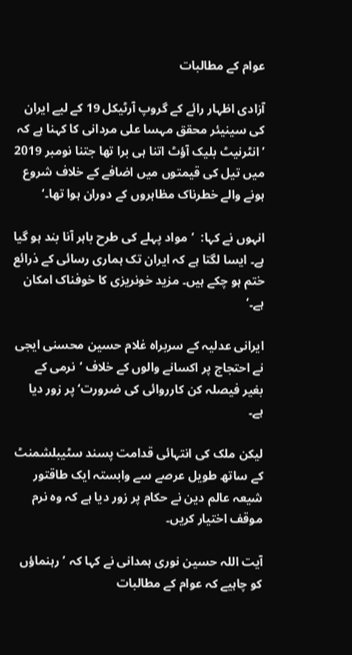عوام کے مطالبات

آزادی اظہار رائے کے گروپ آرٹیکل 19 کے لیے ایران کی سینیئر محقق مہسا علی مردانی کا کہنا ہے کہ ’انٹرنیٹ بلیک آؤٹ اتنا ہی برا تھا جتنا نومبر 2019 میں تیل کی قیمتوں میں اضافے کے خلاف شروع ہونے والے خطرناک مظاہروں کے دوران ہوا تھا۔‘

انہوں نے کہا:  ’مواد پہلے کی طرح باہر آنا بند ہو گیا ہے۔ ایسا لگتا ہے کہ ایران تک ہماری رسائی کے ذرائع ختم ہو چکے ہیں۔ مزید خونریزی کا خوفناک امکان ہے۔‘

ایرانی عدلیہ کے سربراہ غلام حسین محسنی ایجی نے احتجاج پر اکسانے والوں کے خلاف ’نرمی کے بغیر فیصلہ کن کارروائی کی ضرورت‘ پر زور دیا ہے۔

لیکن ملک کی انتہائی قدامت پسند سٹیبلشمنٹ کے ساتھ طویل عرصے سے وابستہ ایک طاقتور شیعہ عالم دین نے حکام پر زور دیا ہے کہ وہ نرم موقف اختیار کریں۔

آیت اللہ حسین نوری ہمدانی نے کہا کہ ’رہنماؤں کو چاہیے کہ عوام کے مطالبات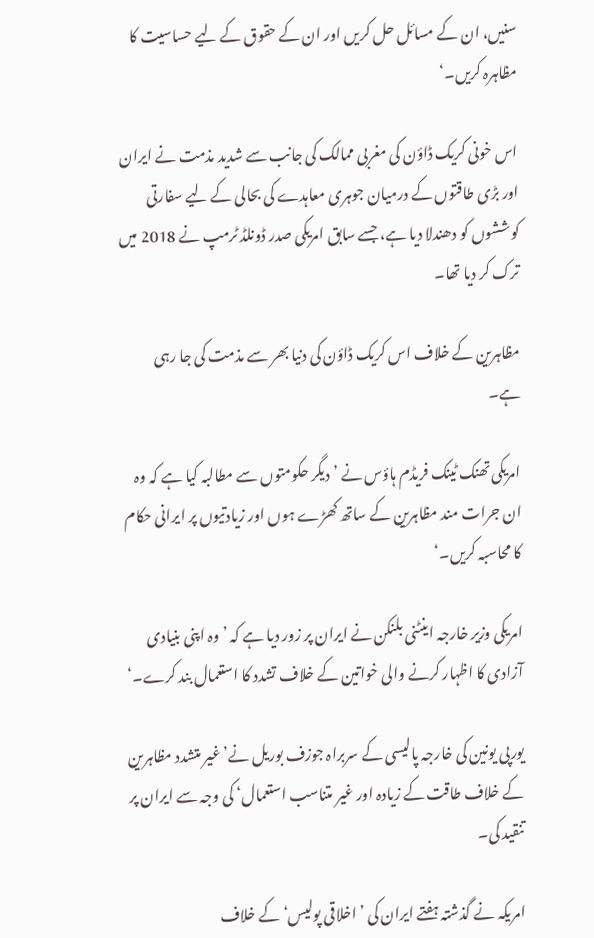سنیں، ان کے مسائل حل کریں اور ان کے حقوق کے لیے حساسیت کا مظاہرہ کریں۔‘

اس خونی کریک ڈاؤن کی مغربی ممالک کی جانب سے شدید مذمت نے ایران اور بڑی طاقتوں کے درمیان جوہری معاہدے کی بحالی کے لیے سفارتی کوششوں کو دھندلا دیا ہے، جسے سابق امریکی صدر ڈونلڈ ٹرمپ نے 2018 میں ترک کر دیا تھا۔

مظاہرین کے خلاف اس کریک ڈاؤن کی دنیا بھر سے مذمت کی جا رہی ہے۔

امریکی تھنک ٹینک فریڈم ہاؤس نے ’دیگر حکومتوں سے مطالبہ کیا ہے کہ وہ ان جرات مند مظاہرین کے ساتھ کھڑے ہوں اور زیادتیوں پر ایرانی حکام کا محاسبہ کریں۔‘

امریکی وزیر خارجہ اینٹنی بلنکن نے ایران پر زور دیا ہے کہ ’وہ اپنی بنیادی آزادی کا اظہار کرنے والی خواتین کے خلاف تشدد کا استعمال بند کرے۔‘

یورپی یونین کی خارجہ پالیسی کے سربراہ جوزف بوریل نے’غیر متشدد مظاہرین کے خلاف طاقت کے زیادہ اور غیر متناسب استعمال‘ کی وجہ سے ایران پر تنقید کی۔

امریکہ نے گذشتہ ہفتے ایران کی ’اخلاقی پولیس‘ کے خلاف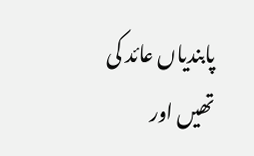پابندیاں عائد کی تھیں اور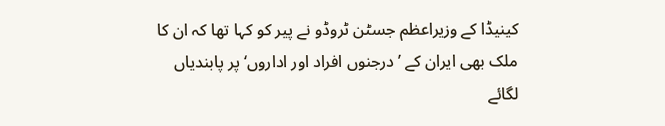کینیڈا کے وزیراعظم جسٹن ٹروڈو نے پیر کو کہا تھا کہ ان کا ملک بھی ایران کے ’درجنوں افراد اور اداروں‘ پر پابندیاں لگائے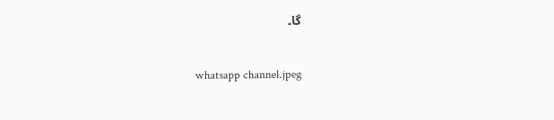گا۔

whatsapp channel.jpeg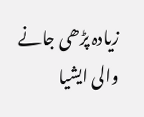زیادہ پڑھی جانے والی ایشیا